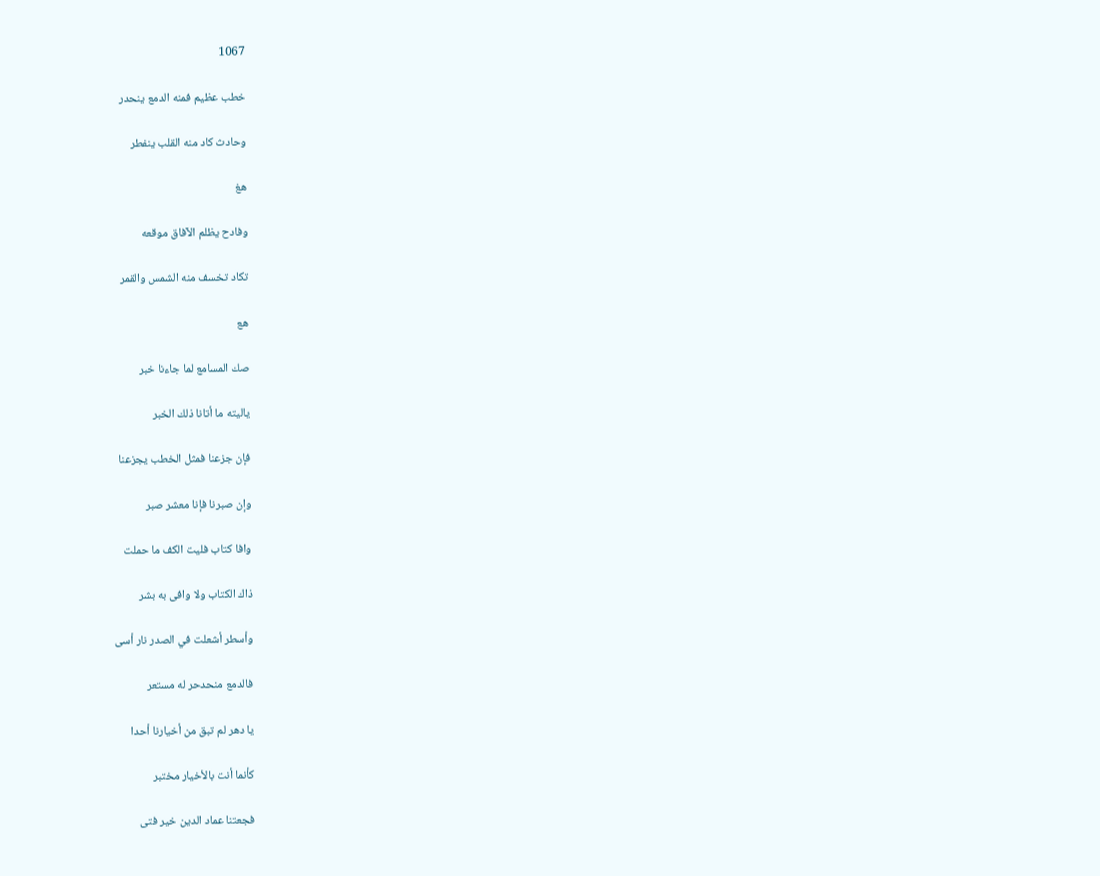1067

خطب عظيم فمنه الدمع ينحدر

وحادث كاد منه القلب ينفطر

هغ

وفادح يظلم الآفاق موقعه

تكاد تخسف منه الشمس والقمر

هع

صك المسامع لما جاءنا خبر

ياليته ما أتانا ذلك الخبر

فإن جزعنا فمثل الخطب يجزعنا

وإن صبرنا فإنا معشر صبر

وافا كتاب فليت الكف ما حملت

ذاك الكتاب ولا وافى به بشر

وأسطر أشعلت في الصدر نار أسى

فالدمع منحدحر له مستعر

يا دهر لم تبق من أخيارنا أحدا

كأنما أنت بالأخيار مختبر

فجعتنا عماد الدين خير فتى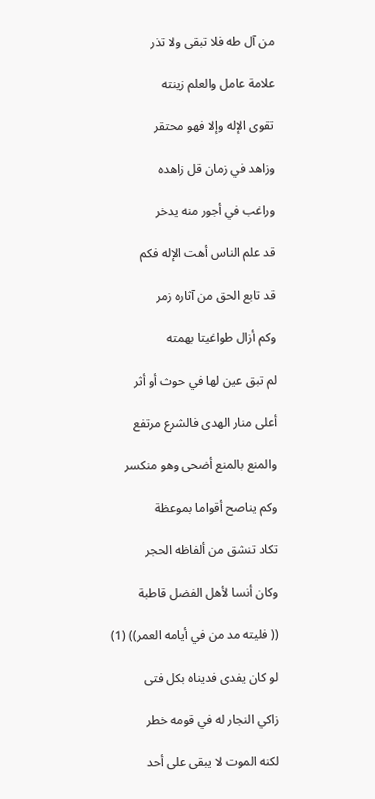من آل طه فلا تبقى ولا تذر

علامة عامل والعلم زينته

تقوى الإله وإلا فهو محتقر

وزاهد في زمان قل زاهده

وراغب في أجور منه يدخر

قد علم الناس أهت الإله فكم

قد تابع الحق من آثاره زمر

وكم أزال طواغيتا بهمته

لم تبق عين لها في حوث أو أثر

أعلى منار الهدى فالشرع مرتفع

والمنع بالمنع أضحى وهو منكسر

وكم يناصح أقواما بموعظة

تكاد تنشق من ألفاظه الحجر

وكان أنسا لأهل الفضل قاطبة

(( فليته مد من في أيامه العمر)) (1)

لو كان يفدى فديناه بكل فتى

زاكي النجار له في قومه خطر

لكنه الموت لا يبقى على أحد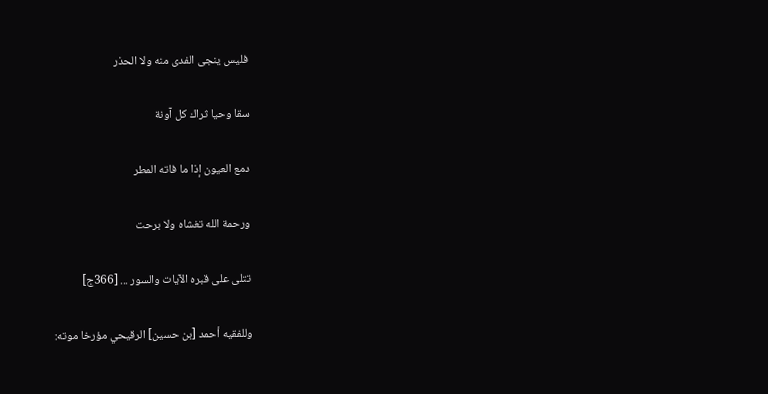فليس ينجى الفدى منه ولا الحذر

سقا وحيا ثراك كل آونة

دمع العيون إذا ما فاته المطر

ورحمة الله تغشاه ولا برحت

تتلى على قبره الآيات والسور ... [366ج]

وللفقيه أحمد [بن حسين] الرقيحي مؤرخا موته: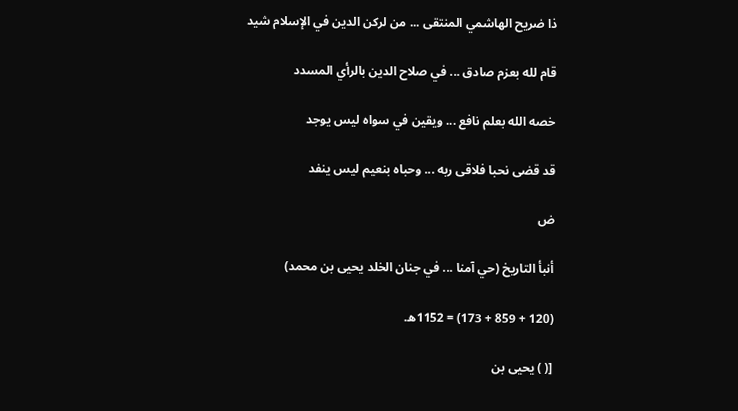ذا ضريح الهاشمي المنتقى ... من لركن الدين في الإسلام شيد

قام لله بعزم صادق ... في صلاح الدين بالرأي المسدد

خصه الله بعلم نافع ... ويقين في سواه ليس يوجد

قد قضى نحبا فلاقى ربه ... وحباه بنعيم ليس ينفد

ض

أنبأ التاريخ (حي آمنا ... في جنان الخلد يحيى بن محمد)

(120 + 859 + 173) = 1152ه.

[( ) يحيى بن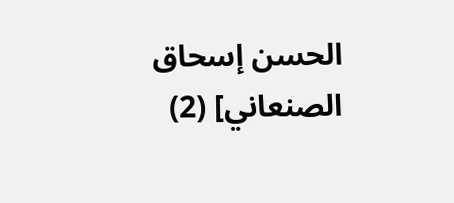الحسن إسحاق الصنعاني] (2)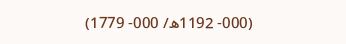(000- 1192ه/ 000- 1779)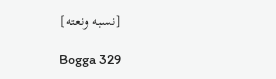[نسبه ونعته]

Bogga 329